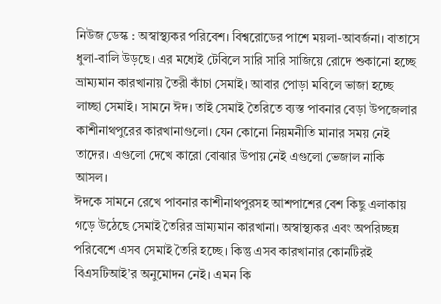নিউজ ডেস্ক : অস্বাস্থ্যকর পরিবেশ। বিশ্বরোডের পাশে ময়লা-আবর্জনা। বাতাসে ধুলা-বালি উড়ছে। এর মধ্যেই টেবিলে সারি সারি সাজিয়ে রোদে শুকানো হচ্ছে ভ্রাম্যমান কারখানায় তৈরী কাঁচা সেমাই। আবার পোড়া মবিলে ভাজা হচ্ছে লাচ্ছা সেমাই। সামনে ঈদ। তাই সেমাই তৈরিতে ব্যস্ত পাবনার বেড়া উপজেলার কাশীনাথপুরের কারখানাগুলো। যেন কোনো নিয়মনীতি মানার সময় নেই তাদের। এগুলো দেখে কারো বোঝার উপায় নেই এগুলো ভেজাল নাকি আসল।
ঈদকে সামনে রেখে পাবনার কাশীনাথপুরসহ আশপাশের বেশ কিছু এলাকায় গড়ে উঠেছে সেমাই তৈরির ভ্রাম্যমান কারখানা। অস্বাস্থ্যকর এবং অপরিচ্ছন্ন পরিবেশে এসব সেমাই তৈরি হচ্ছে। কিন্তু এসব কারখানার কোনটিরই বিএসটিআই’র অনুমোদন নেই। এমন কি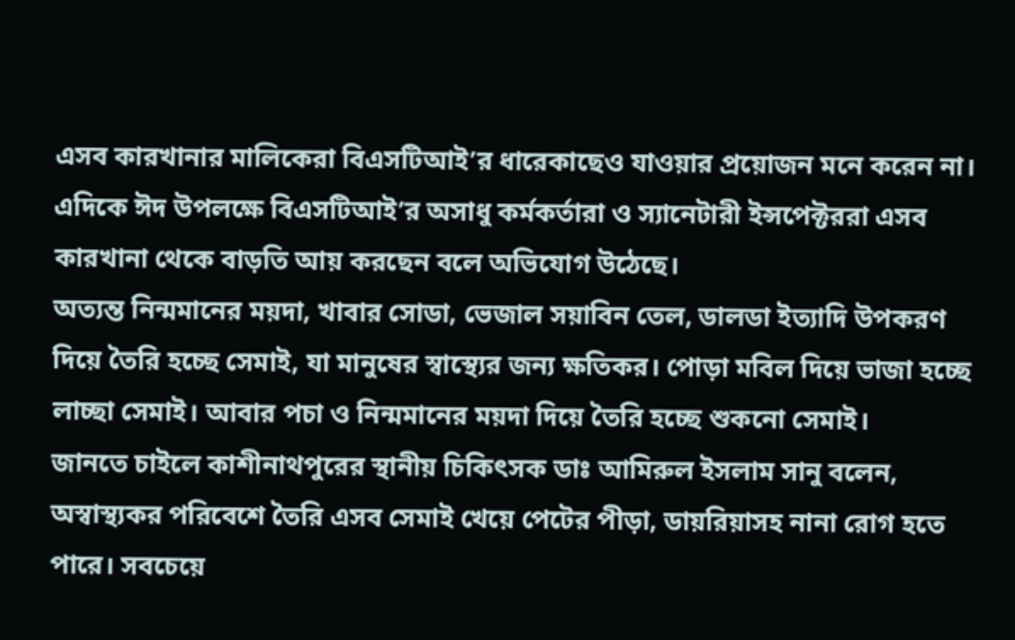এসব কারখানার মালিকেরা বিএসটিআই’র ধারেকাছেও যাওয়ার প্রয়োজন মনে করেন না। এদিকে ঈদ উপলক্ষে বিএসটিআই’র অসাধু কর্মকর্তারা ও স্যানেটারী ইন্সপেক্টররা এসব কারখানা থেকে বাড়তি আয় করছেন বলে অভিযোগ উঠেছে।
অত্যন্ত নিন্মমানের ময়দা, খাবার সোডা, ভেজাল সয়াবিন তেল, ডালডা ইত্যাদি উপকরণ দিয়ে তৈরি হচ্ছে সেমাই, যা মানুষের স্বাস্থ্যের জন্য ক্ষতিকর। পোড়া মবিল দিয়ে ভাজা হচ্ছে লাচ্ছা সেমাই। আবার পচা ও নিন্মমানের ময়দা দিয়ে তৈরি হচ্ছে শুকনো সেমাই।
জানতে চাইলে কাশীনাথপুরের স্থানীয় চিকিৎসক ডাঃ আমিরুল ইসলাম সানু বলেন, অস্বাস্থ্যকর পরিবেশে তৈরি এসব সেমাই খেয়ে পেটের পীড়া, ডায়রিয়াসহ নানা রোগ হতে পারে। সবচেয়ে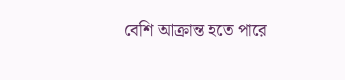বেশি আক্রান্ত হতে পারে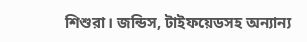শিশুরা। জন্ডিস, টাইফয়েডসহ অন্যান্য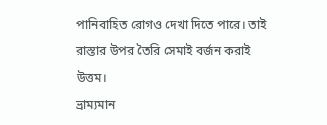পানিবাহিত রোগও দেখা দিতে পারে। তাই রাস্তার উপর তৈরি সেমাই বর্জন করাই উত্তম।
ভ্রাম্যমান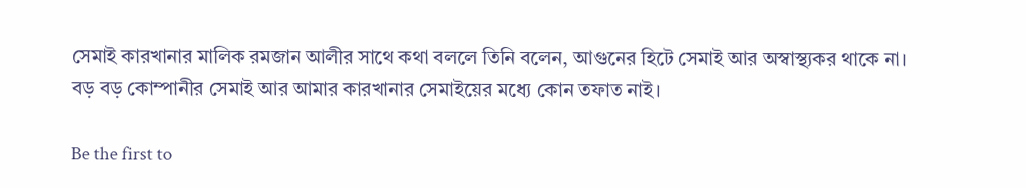সেমাই কারখানার মালিক রমজান আলীর সাথে কথা বললে তিনি বলেন, আগুনের হিটে সেমাই আর অস্বাস্থ্যকর থাকে না। বড় বড় কোম্পানীর সেমাই আর আমার কারখানার সেমাইয়ের মধ্যে কোন তফাত নাই।

Be the first to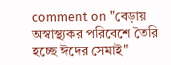comment on "বেড়ায় অস্বাস্থ্যকর পরিবেশে তৈরি হচ্ছে ঈদের সেমাই"